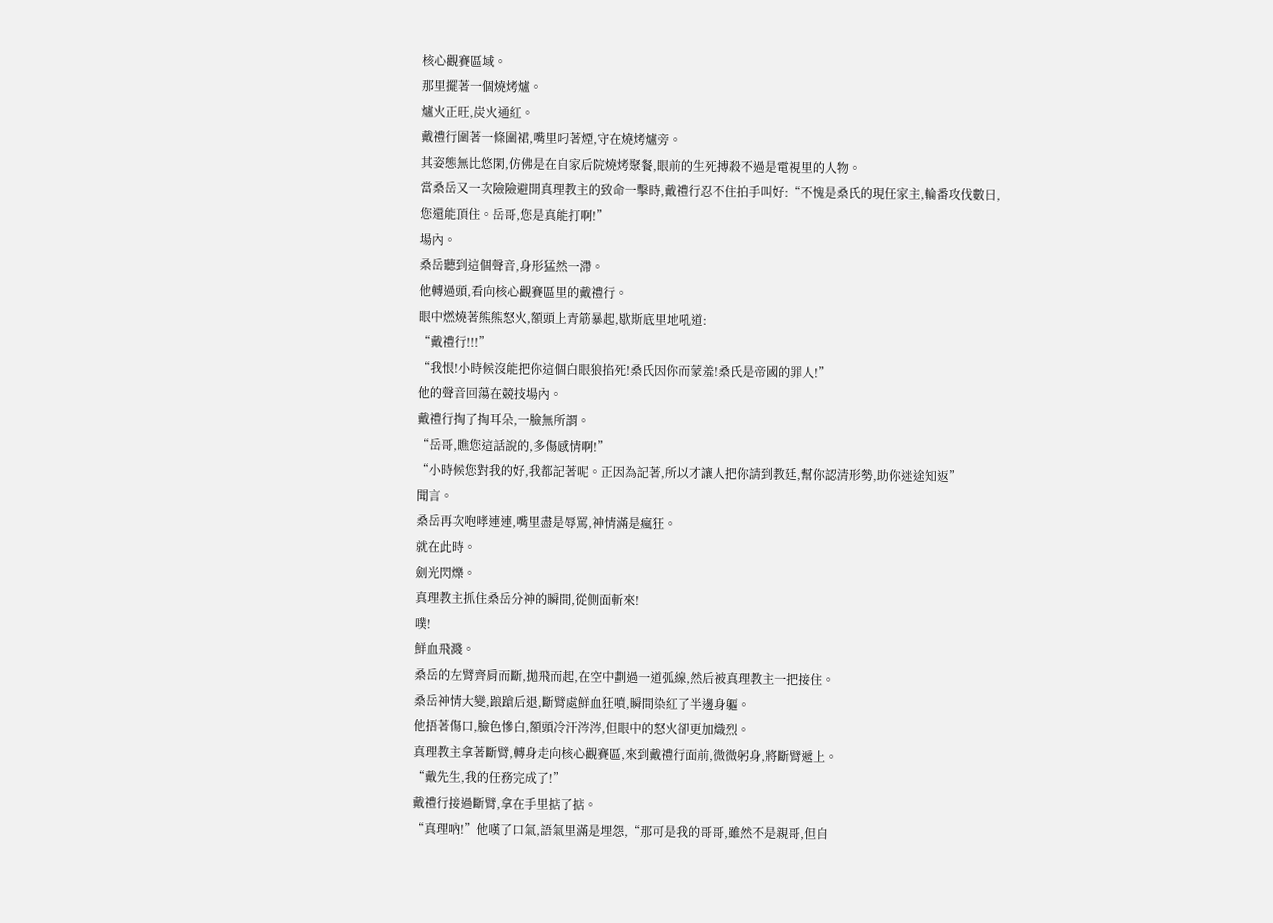核心觀賽區域。
那里擺著一個燒烤爐。
爐火正旺,炭火通紅。
戴禮行圍著一條圍裙,嘴里叼著煙,守在燒烤爐旁。
其姿態無比悠閑,仿佛是在自家后院燒烤聚餐,眼前的生死搏殺不過是電視里的人物。
當桑岳又一次險險避開真理教主的致命一擊時,戴禮行忍不住拍手叫好:“不愧是桑氏的現任家主,輪番攻伐數日,您還能頂住。岳哥,您是真能打啊!”
場內。
桑岳聽到這個聲音,身形猛然一滯。
他轉過頭,看向核心觀賽區里的戴禮行。
眼中燃燒著熊熊怒火,額頭上青筋暴起,歇斯底里地吼道:
“戴禮行!!!”
“我恨!小時候沒能把你這個白眼狼掐死!桑氏因你而蒙羞!桑氏是帝國的罪人!”
他的聲音回蕩在競技場內。
戴禮行掏了掏耳朵,一臉無所謂。
“岳哥,瞧您這話說的,多傷感情啊!”
“小時候您對我的好,我都記著呢。正因為記著,所以才讓人把你請到教廷,幫你認清形勢,助你迷途知返”
聞言。
桑岳再次咆哮連連,嘴里盡是辱罵,神情滿是瘋狂。
就在此時。
劍光閃爍。
真理教主抓住桑岳分神的瞬間,從側面斬來!
噗!
鮮血飛濺。
桑岳的左臂齊肩而斷,拋飛而起,在空中劃過一道弧線,然后被真理教主一把接住。
桑岳神情大變,踉蹌后退,斷臂處鮮血狂噴,瞬間染紅了半邊身軀。
他捂著傷口,臉色慘白,額頭冷汗涔涔,但眼中的怒火卻更加熾烈。
真理教主拿著斷臂,轉身走向核心觀賽區,來到戴禮行面前,微微躬身,將斷臂遞上。
“戴先生,我的任務完成了!”
戴禮行接過斷臂,拿在手里掂了掂。
“真理吶!”他嘆了口氣,語氣里滿是埋怨,“那可是我的哥哥,雖然不是親哥,但自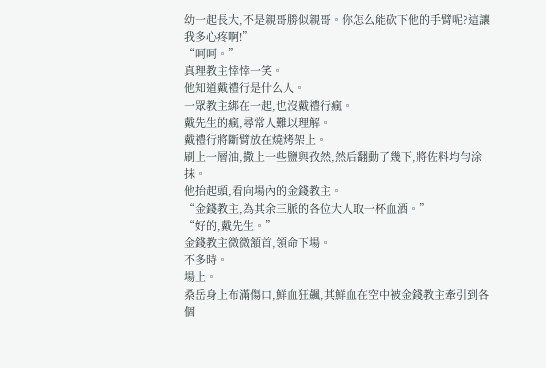幼一起長大,不是親哥勝似親哥。你怎么能砍下他的手臂呢?這讓我多心疼啊!”
“呵呵。”
真理教主悻悻一笑。
他知道戴禮行是什么人。
一眾教主綁在一起,也沒戴禮行瘋。
戴先生的瘋,尋常人難以理解。
戴禮行將斷臂放在燒烤架上。
刷上一層油,撒上一些鹽與孜然,然后翻動了幾下,將佐料均勻涂抹。
他抬起頭,看向場內的金錢教主。
“金錢教主,為其余三脈的各位大人取一杯血酒。”
“好的,戴先生。”
金錢教主微微頷首,領命下場。
不多時。
場上。
桑岳身上布滿傷口,鮮血狂飆,其鮮血在空中被金錢教主牽引到各個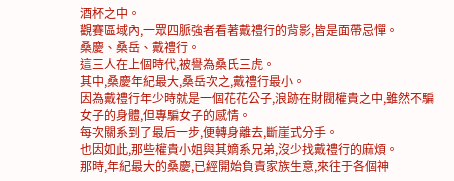酒杯之中。
觀賽區域內,一眾四脈強者看著戴禮行的背影,皆是面帶忌憚。
桑慶、桑岳、戴禮行。
這三人在上個時代,被譽為桑氏三虎。
其中,桑慶年紀最大,桑岳次之,戴禮行最小。
因為戴禮行年少時就是一個花花公子,浪跡在財閥權貴之中,雖然不騙女子的身體,但專騙女子的感情。
每次關系到了最后一步,便轉身離去,斷崖式分手。
也因如此,那些權貴小姐與其嫡系兄弟,沒少找戴禮行的麻煩。
那時,年紀最大的桑慶,已經開始負責家族生意,來往于各個神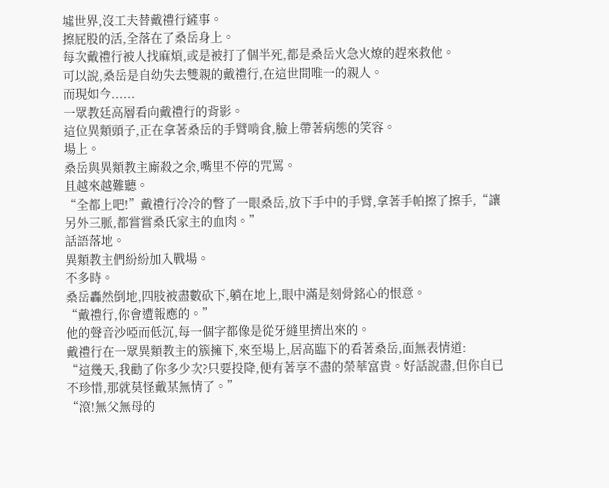墟世界,沒工夫替戴禮行鏟事。
擦屁股的活,全落在了桑岳身上。
每次戴禮行被人找麻煩,或是被打了個半死,都是桑岳火急火燎的趕來救他。
可以說,桑岳是自幼失去雙親的戴禮行,在這世間唯一的親人。
而現如今......
一眾教廷高層看向戴禮行的背影。
這位異類頭子,正在拿著桑岳的手臂啃食,臉上帶著病態的笑容。
場上。
桑岳與異類教主廝殺之余,嘴里不停的咒罵。
且越來越難聽。
“全都上吧!”戴禮行冷冷的瞥了一眼桑岳,放下手中的手臂,拿著手帕擦了擦手,“讓另外三脈,都嘗嘗桑氏家主的血肉。”
話語落地。
異類教主們紛紛加入戰場。
不多時。
桑岳轟然倒地,四肢被盡數砍下,躺在地上,眼中滿是刻骨銘心的恨意。
“戴禮行,你會遭報應的。”
他的聲音沙啞而低沉,每一個字都像是從牙縫里擠出來的。
戴禮行在一眾異類教主的簇擁下,來至場上,居高臨下的看著桑岳,面無表情道:
“這幾天,我勸了你多少次?只要投降,便有著享不盡的榮華富貴。好話說盡,但你自已不珍惜,那就莫怪戴某無情了。”
“滾!無父無母的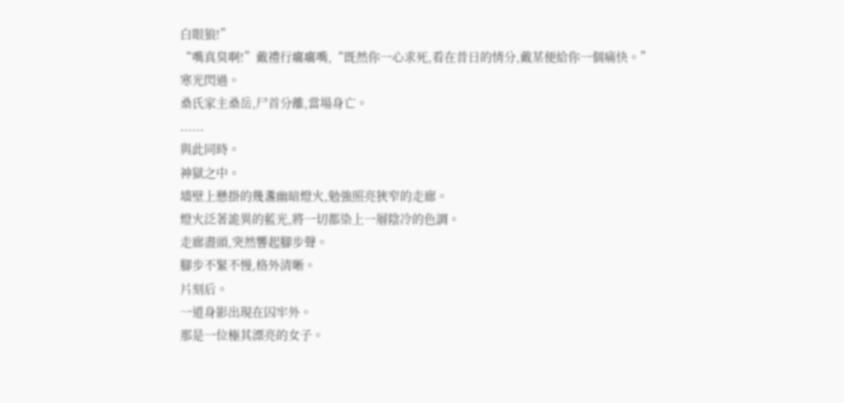白眼狼!”
“嘴真臭啊!”戴禮行癟癟嘴,“既然你一心求死,看在昔日的情分,戴某便給你一個痛快。”
寒光閃過。
桑氏家主桑岳,尸首分離,當場身亡。
......
與此同時。
神獄之中。
墻壁上懸掛的幾盞幽暗燈火,勉強照亮狹窄的走廊。
燈火泛著詭異的藍光,將一切都染上一層陰冷的色調。
走廊盡頭,突然響起腳步聲。
腳步不緊不慢,格外清晰。
片刻后。
一道身影出現在囚牢外。
那是一位極其漂亮的女子。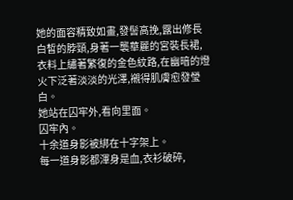她的面容精致如畫,發髻高挽,露出修長白皙的脖頸,身著一襲華麗的宮裝長裙,衣料上繡著繁復的金色紋路,在幽暗的燈火下泛著淡淡的光澤,襯得肌膚愈發瑩白。
她站在囚牢外,看向里面。
囚牢內。
十余道身影被綁在十字架上。
每一道身影都渾身是血,衣衫破碎,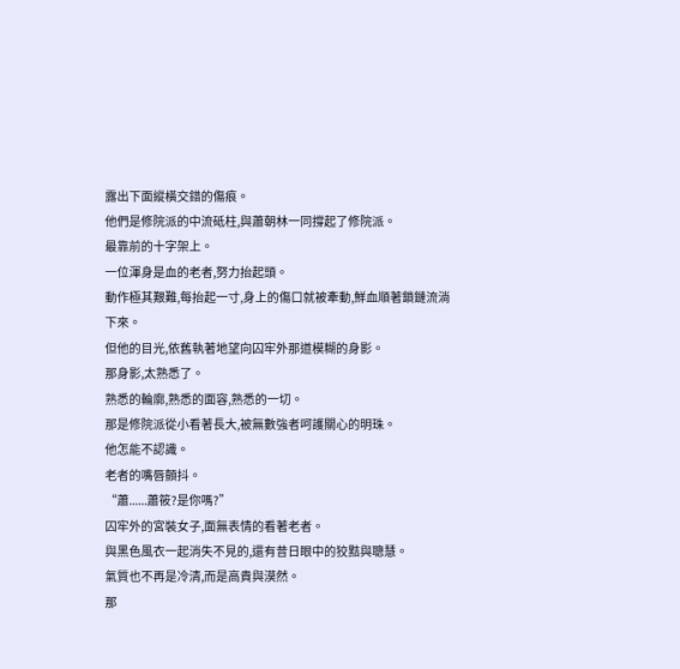露出下面縱橫交錯的傷痕。
他們是修院派的中流砥柱,與蕭朝林一同撐起了修院派。
最靠前的十字架上。
一位渾身是血的老者,努力抬起頭。
動作極其艱難,每抬起一寸,身上的傷口就被牽動,鮮血順著鎖鏈流淌下來。
但他的目光,依舊執著地望向囚牢外那道模糊的身影。
那身影,太熟悉了。
熟悉的輪廓,熟悉的面容,熟悉的一切。
那是修院派從小看著長大,被無數強者呵護關心的明珠。
他怎能不認識。
老者的嘴唇顫抖。
“蕭......蕭筱?是你嗎?”
囚牢外的宮裝女子,面無表情的看著老者。
與黑色風衣一起消失不見的,還有昔日眼中的狡黠與聰慧。
氣質也不再是冷清,而是高貴與漠然。
那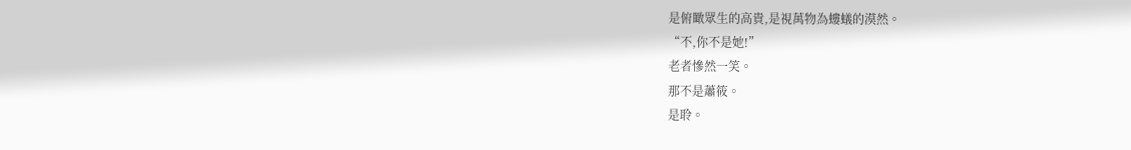是俯瞰眾生的高貴,是視萬物為螻蟻的漠然。
“不,你不是她!”
老者慘然一笑。
那不是蕭筱。
是聆。